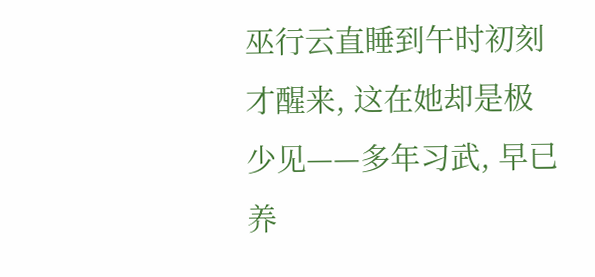巫行云直睡到午时初刻才醒来, 这在她却是极少见——多年习武, 早已养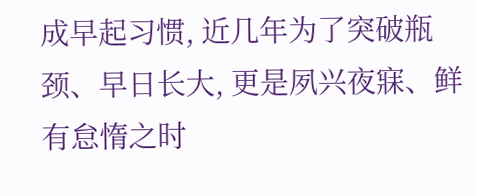成早起习惯, 近几年为了突破瓶颈、早日长大, 更是夙兴夜寐、鲜有怠惰之时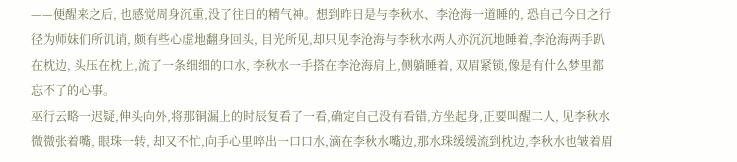——便醒来之后, 也感觉周身沉重,没了往日的精气神。想到昨日是与李秋水、李沧海一道睡的, 恐自己今日之行径为师妹们所讥诮, 颇有些心虚地翻身回头, 目光所见,却只见李沧海与李秋水两人亦沉沉地睡着,李沧海两手趴在枕边, 头压在枕上,流了一条细细的口水, 李秋水一手搭在李沧海肩上,侧躺睡着, 双眉紧锁,像是有什么梦里都忘不了的心事。
巫行云略一迟疑,伸头向外,将那铜漏上的时辰复看了一看,确定自己没有看错,方坐起身,正要叫醒二人, 见李秋水微微张着嘴, 眼珠一转, 却又不忙,向手心里啐出一口口水,滴在李秋水嘴边,那水珠缓缓流到枕边,李秋水也皱着眉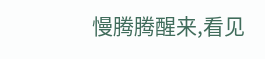慢腾腾醒来,看见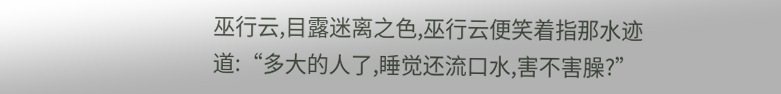巫行云,目露迷离之色,巫行云便笑着指那水迹道:“多大的人了,睡觉还流口水,害不害臊?”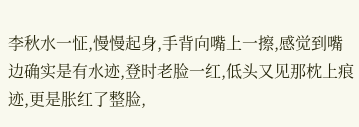李秋水一怔,慢慢起身,手背向嘴上一擦,感觉到嘴边确实是有水迹,登时老脸一红,低头又见那枕上痕迹,更是胀红了整脸,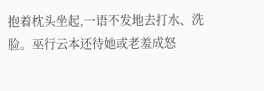抱着枕头坐起,一语不发地去打水、洗脸。巫行云本还待她或老羞成怒